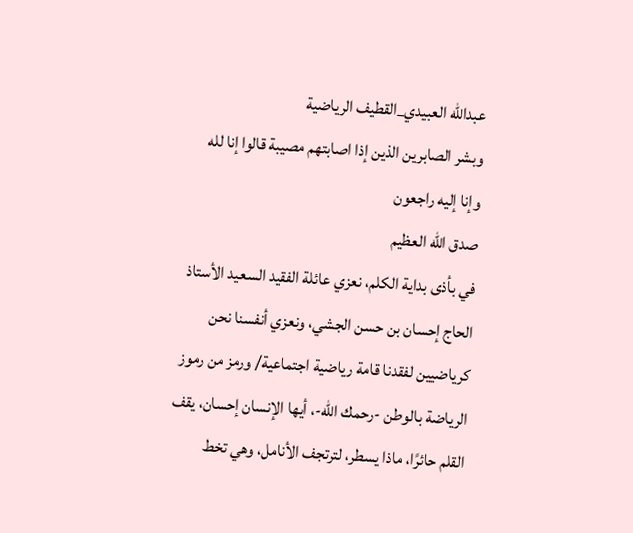عبدالله العبيدي_القطيف الرياضية
وبشر الصابرين الذين إذا اصابتهم مصيبة قالوا إنا لله وإنا إليه راجعون
صدق الله العظيم
في بأذى بداية الكلم، نعزي عائلة الفقيد السعيد الأستاذ الحاج إحسان بن حسن الجشي، ونعزي أنفسنا نحن كرياضيين لفقدنا قامة رياضية اجتماعية/ ورمز من رموز الرياضة بالوطن -رحمك الله-، أيها الإنسان إحسان، يقف القلم حائرًا، ماذا يسطر، لترتجف الأنامل، وهي تخط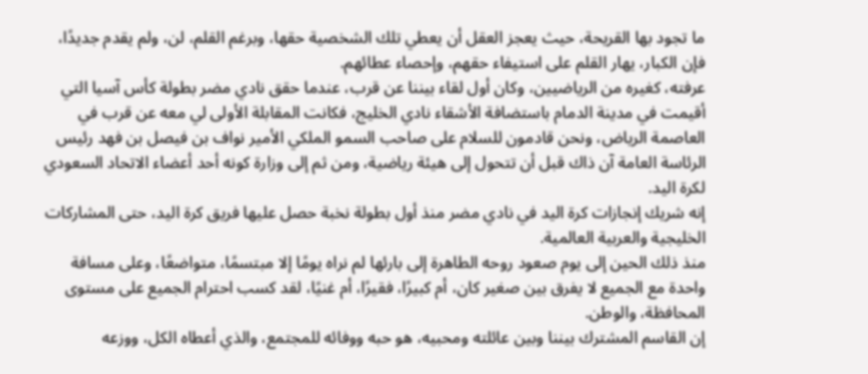ما تجود بها القريحة، حيث يعجز العقل أن يعطي تلك الشخصية حقها، وبرغم القلم، لن، ولم يقدم جديدًا، فإن الكبار، يهار القلم على استيفاء حقهم، وإحصاء عطائهم.
عرفته، كغيره من الرياضيين، وكان أول لقاء بيننا عن قرب، عندما حقق نادي مضر بطولة كأس آسيا التي أقيمت في مدينة الدمام باستضافة الأشقاء نادي الخليج، فكانت المقابلة الأولى لي معه عن قرب في العاصمة الرياض، ونحن قادمون للسلام على صاحب السمو الملكي الأمير نواف بن فيصل بن فهد رئيس الرئاسة العامة آن ذاك قبل أن تتحول إلى هيئة رياضية، ومن ثم إلى وزارة كونه أحد أعضاء الاتحاد السعودي لكرة اليد.
إنه شريك إنجازات كرة اليد في نادي مضر منذ أول بطولة نخبة حصل عليها فريق كرة اليد، حتى المشاركات الخليجية والعربية العالمية.
منذ ذلك الحين إلى يوم صعود روحه الطاهرة إلى بارئها لم نراه يومًا إلا مبتسمًا، متواضعًا، وعلى مسافة واحدة مع الجميع لا يفرق بين صغير كان، أم كبيرًا، فقيرًا، أم غنيًا، لقد كسب احترام الجميع على مستوى المحافظة، والوطن.
إن القاسم المشترك بيننا وبين عائلته ومحبيه، هو حبه ووفائه للمجتمع، والذي أعطاه الكل، ووزعه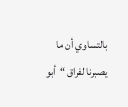بالتساوي أن ما يصبرنا لفراق “أبو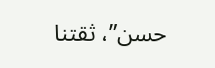حسن”، ثقتنا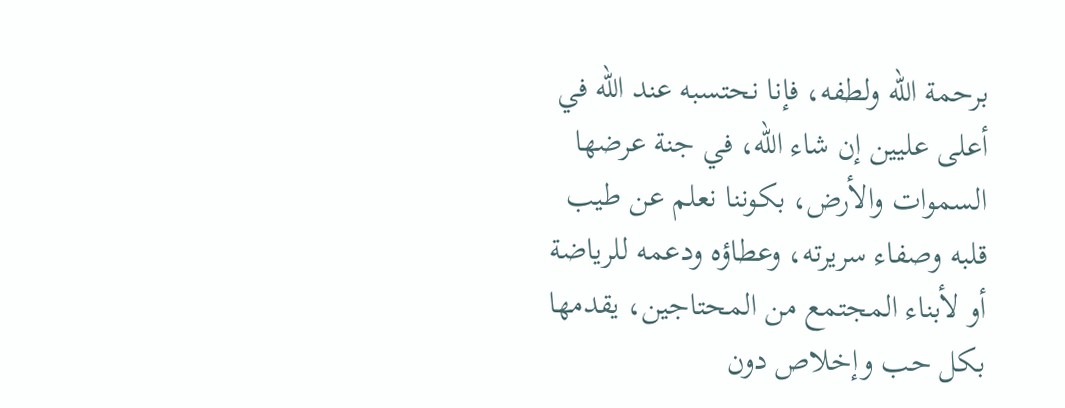برحمة الله ولطفه، فإنا نحتسبه عند الله في أعلى عليين إن شاء الله، في جنة عرضها السموات والأرض، بكوننا نعلم عن طيب قلبه وصفاء سريرته، وعطاؤه ودعمه للرياضة أو لأبناء المجتمع من المحتاجين، يقدمها بكل حب وإخلاص دون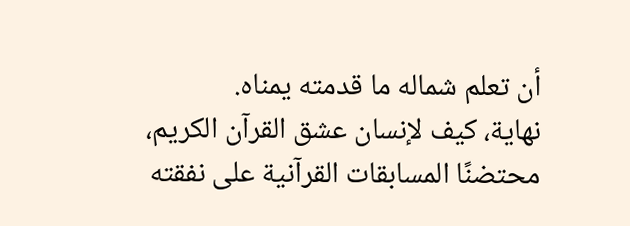أن تعلم شماله ما قدمته يمناه.
نهاية، كيف لإنسان عشق القرآن الكريم، محتضنًا المسابقات القرآنية على نفقته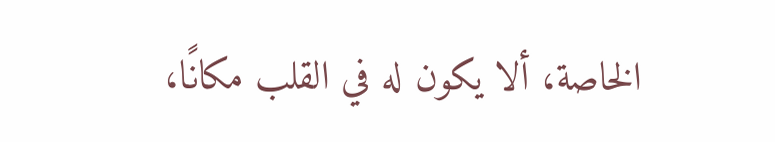الخاصة، ألا يكون له في القلب مكانًا،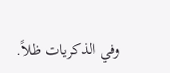وفي الذكريات ظلاً.